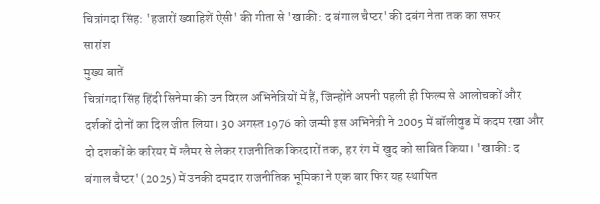चित्रांगदा सिंह: 'हजारों ख्वाहिशें ऐसी' की गीता से 'खाकी: द बंगाल चैप्टर' की दबंग नेता तक का सफर
सारांश
मुख्य बातें
चित्रांगदा सिंह हिंदी सिनेमा की उन विरल अभिनेत्रियों में हैं, जिन्होंने अपनी पहली ही फिल्म से आलोचकों और दर्शकों दोनों का दिल जीत लिया। 30 अगस्त 1976 को जन्मी इस अभिनेत्री ने 2005 में बॉलीवुड में कदम रखा और दो दशकों के करियर में ग्लैमर से लेकर राजनीतिक किरदारों तक, हर रंग में खुद को साबित किया। 'खाकी: द बंगाल चैप्टर' (2025) में उनकी दमदार राजनीतिक भूमिका ने एक बार फिर यह स्थापित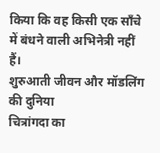किया कि वह किसी एक साँचे में बंधने वाली अभिनेत्री नहीं हैं।
शुरुआती जीवन और मॉडलिंग की दुनिया
चित्रांगदा का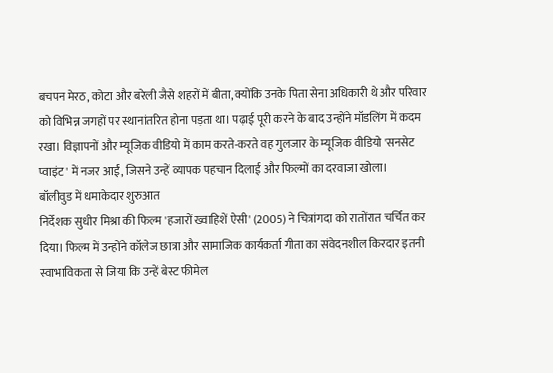बचपन मेरठ, कोटा और बरेली जैसे शहरों में बीता, क्योंकि उनके पिता सेना अधिकारी थे और परिवार को विभिन्न जगहों पर स्थानांतरित होना पड़ता था। पढ़ाई पूरी करने के बाद उन्होंने मॉडलिंग में कदम रखा। विज्ञापनों और म्यूजिक वीडियो में काम करते-करते वह गुलजार के म्यूजिक वीडियो 'सनसेट प्वाइंट' में नजर आईं, जिसने उन्हें व्यापक पहचान दिलाई और फिल्मों का दरवाजा खोला।
बॉलीवुड में धमाकेदार शुरुआत
निर्देशक सुधीर मिश्रा की फिल्म 'हजारों ख्वाहिशें ऐसी' (2005) ने चित्रांगदा को रातोंरात चर्चित कर दिया। फिल्म में उन्होंने कॉलेज छात्रा और सामाजिक कार्यकर्ता गीता का संवेदनशील किरदार इतनी स्वाभाविकता से जिया कि उन्हें बेस्ट फीमेल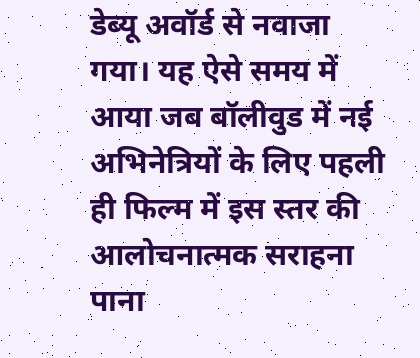डेब्यू अवॉर्ड से नवाजा गया। यह ऐसे समय में आया जब बॉलीवुड में नई अभिनेत्रियों के लिए पहली ही फिल्म में इस स्तर की आलोचनात्मक सराहना पाना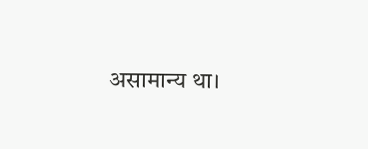असामान्य था।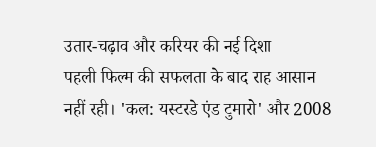उतार-चढ़ाव और करियर की नई दिशा
पहली फिल्म की सफलता के बाद राह आसान नहीं रही। 'कल: यस्टरडे एंड टुमारो' और 2008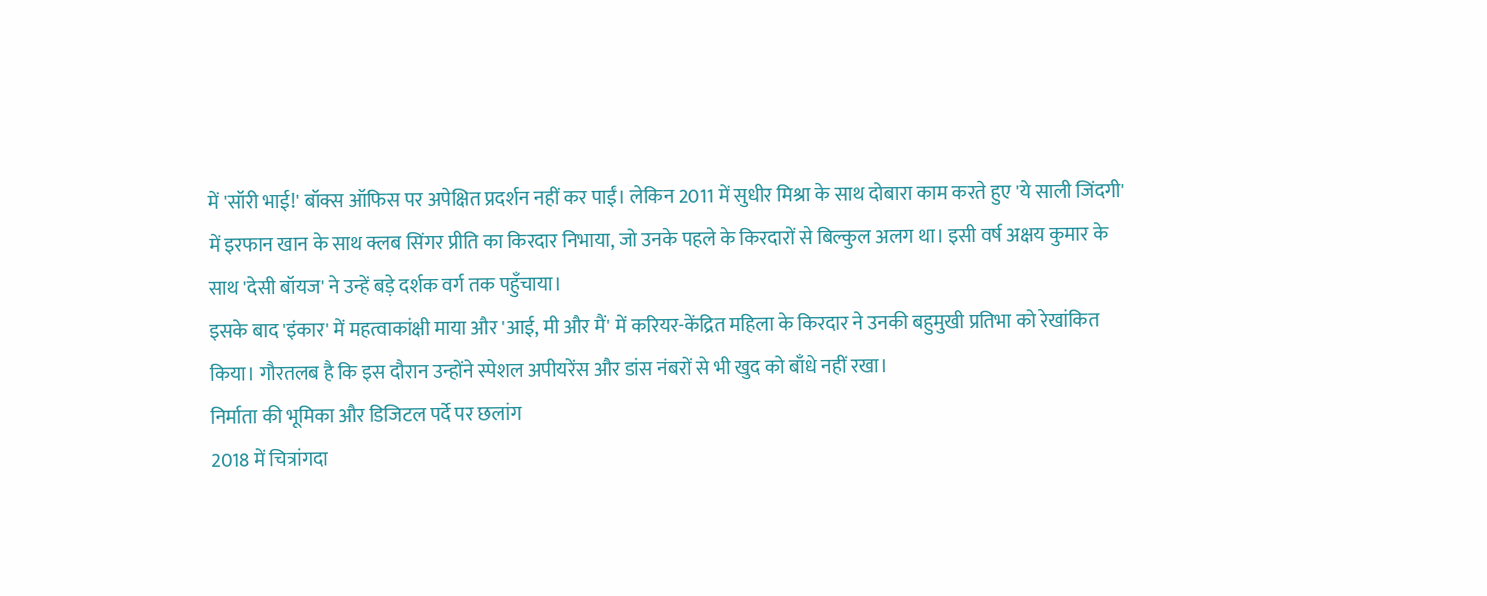में 'सॉरी भाई!' बॉक्स ऑफिस पर अपेक्षित प्रदर्शन नहीं कर पाईं। लेकिन 2011 में सुधीर मिश्रा के साथ दोबारा काम करते हुए 'ये साली जिंदगी' में इरफान खान के साथ क्लब सिंगर प्रीति का किरदार निभाया, जो उनके पहले के किरदारों से बिल्कुल अलग था। इसी वर्ष अक्षय कुमार के साथ 'देसी बॉयज' ने उन्हें बड़े दर्शक वर्ग तक पहुँचाया।
इसके बाद 'इंकार' में महत्वाकांक्षी माया और 'आई, मी और मैं' में करियर-केंद्रित महिला के किरदार ने उनकी बहुमुखी प्रतिभा को रेखांकित किया। गौरतलब है कि इस दौरान उन्होंने स्पेशल अपीयरेंस और डांस नंबरों से भी खुद को बाँधे नहीं रखा।
निर्माता की भूमिका और डिजिटल पर्दे पर छलांग
2018 में चित्रांगदा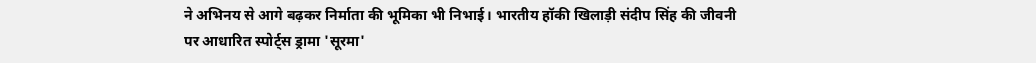ने अभिनय से आगे बढ़कर निर्माता की भूमिका भी निभाई। भारतीय हॉकी खिलाड़ी संदीप सिंह की जीवनी पर आधारित स्पोर्ट्स ड्रामा 'सूरमा'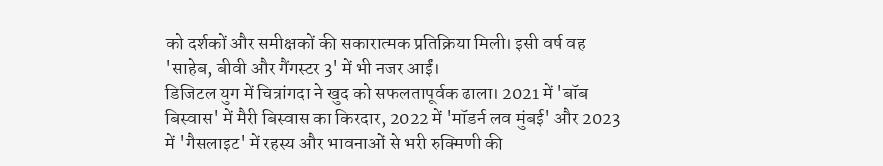को दर्शकों और समीक्षकों की सकारात्मक प्रतिक्रिया मिली। इसी वर्ष वह 'साहेब, बीवी और गैंगस्टर 3' में भी नजर आईं।
डिजिटल युग में चित्रांगदा ने खुद को सफलतापूर्वक ढाला। 2021 में 'बॉब बिस्वास' में मैरी बिस्वास का किरदार, 2022 में 'मॉडर्न लव मुंबई' और 2023 में 'गैसलाइट' में रहस्य और भावनाओं से भरी रुक्मिणी की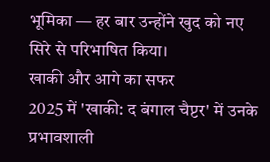भूमिका — हर बार उन्होंने खुद को नए सिरे से परिभाषित किया।
खाकी और आगे का सफर
2025 में 'खाकी: द बंगाल चैप्टर' में उनके प्रभावशाली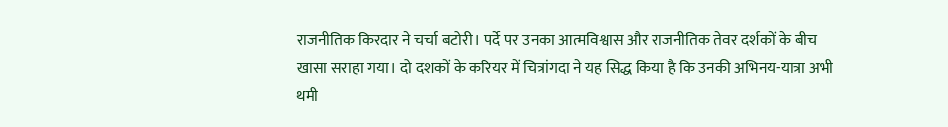राजनीतिक किरदार ने चर्चा बटोरी। पर्दे पर उनका आत्मविश्वास और राजनीतिक तेवर दर्शकों के बीच खासा सराहा गया। दो दशकों के करियर में चित्रांगदा ने यह सिद्ध किया है कि उनकी अभिनय-यात्रा अभी थमी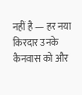नहीं है — हर नया किरदार उनके कैनवास को और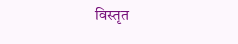विस्तृत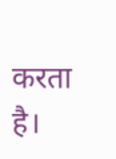करता है।